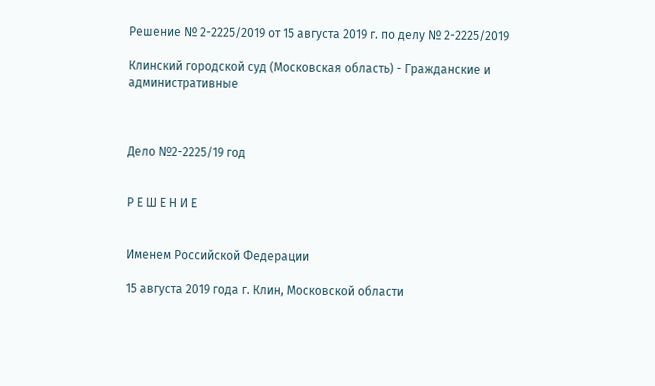Решение № 2-2225/2019 от 15 августа 2019 г. по делу № 2-2225/2019

Клинский городской суд (Московская область) - Гражданские и административные



Дело №2-2225/19 год


Р Е Ш Е Н И Е


Именем Российской Федерации

15 августа 2019 года г. Клин, Московской области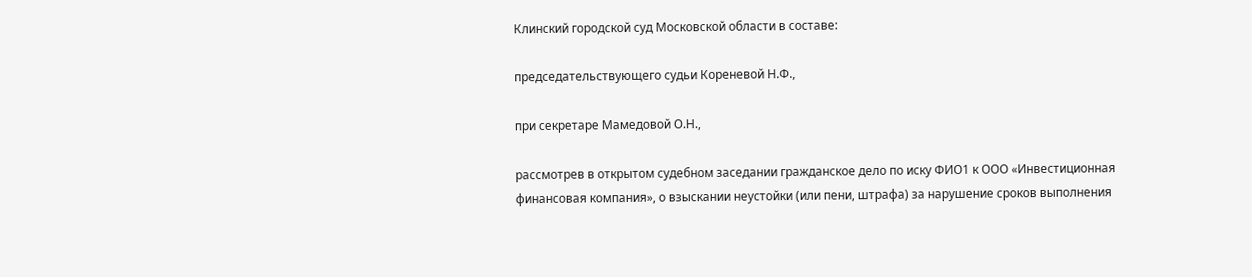Клинский городской суд Московской области в составе:

председательствующего судьи Кореневой Н.Ф.,

при секретаре Мамедовой О.Н.,

рассмотрев в открытом судебном заседании гражданское дело по иску ФИО1 к ООО «Инвестиционная финансовая компания», о взыскании неустойки (или пени, штрафа) за нарушение сроков выполнения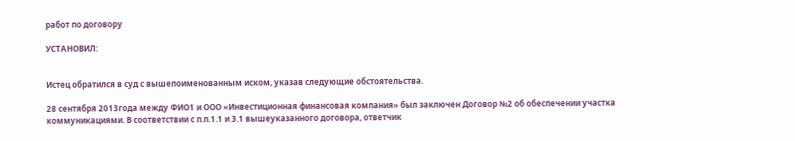работ по договору

УСТАНОВИЛ:


Истец обратился в суд с вышепоименованным иском, указав следующие обстоятельства.

28 сентября 2013года между ФИО1 и ООО «Инвестиционная финансовая компания» был заключен Договор №2 об обеспечении участка коммуникациями. В соответствии с п.п.1.1 и 3.1 вышеуказанного договора, ответчик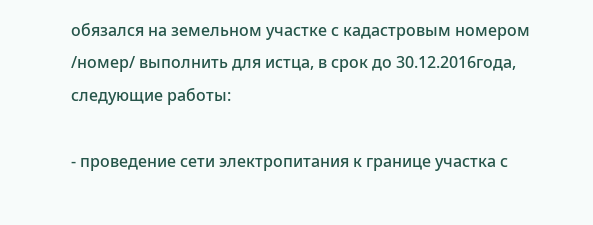обязался на земельном участке с кадастровым номером /номер/ выполнить для истца, в срок до 30.12.2016года, следующие работы:

- проведение сети электропитания к границе участка с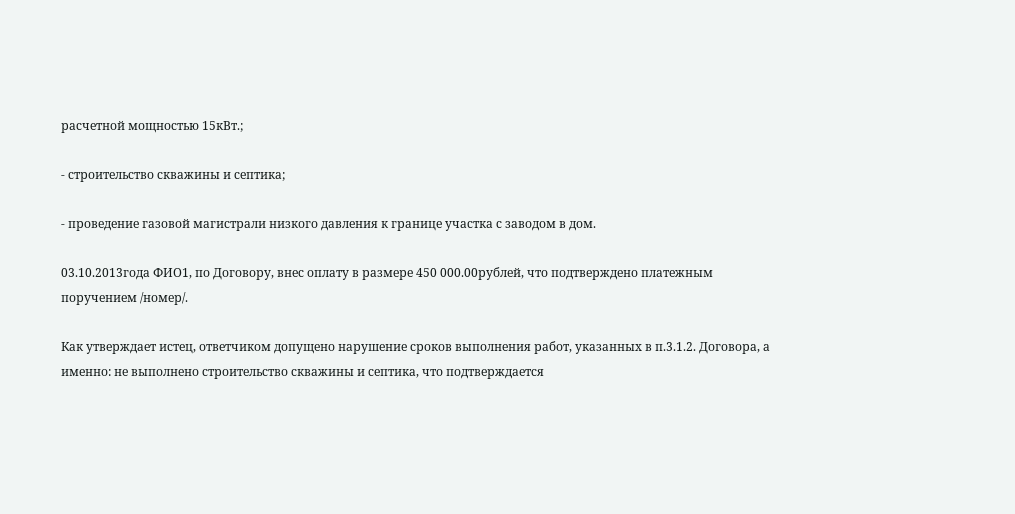расчетной мощностью 15кВт.;

- строительство скважины и септика;

- проведение газовой магистрали низкого давления к границе участка с заводом в дом.

03.10.2013года ФИО1, по Договору, внес оплату в размере 450 000.00рублей, что подтверждено платежным поручением /номер/.

Как утверждает истец, ответчиком допущено нарушение сроков выполнения работ, указанных в п.3.1.2. Договора, а именно: не выполнено строительство скважины и септика, что подтверждается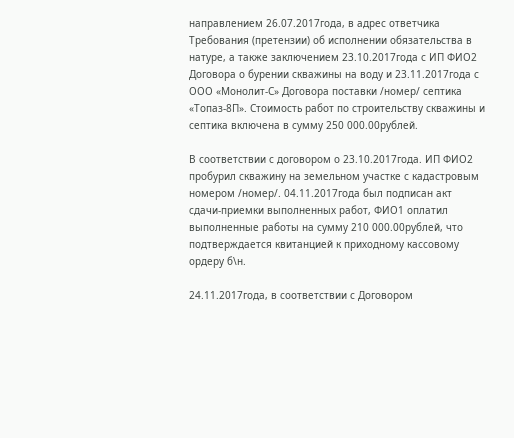направлением 26.07.2017года, в адрес ответчика Требования (претензии) об исполнении обязательства в натуре, а также заключением 23.10.2017года с ИП ФИО2 Договора о бурении скважины на воду и 23.11.2017года с ООО «Монолит-С» Договора поставки /номер/ септика «Топаз-8П». Стоимость работ по строительству скважины и септика включена в сумму 250 000.00рублей.

В соответствии с договором о 23.10.2017года. ИП ФИО2 пробурил скважину на земельном участке с кадастровым номером /номер/. 04.11.2017года был подписан акт сдачи-приемки выполненных работ, ФИО1 оплатил выполненные работы на сумму 210 000.00рублей, что подтверждается квитанцией к приходному кассовому ордеру б\н.

24.11.2017года, в соответствии с Договором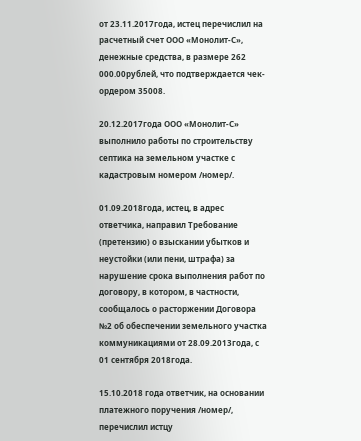от 23.11.2017года, истец перечислил на расчетный счет ООО «Монолит-С», денежные средства, в размере 262 000.00рублей, что подтверждается чек-ордером 35008.

20.12.2017года ООО «Монолит-С» выполнило работы по строительству септика на земельном участке с кадастровым номером /номер/.

01.09.2018года, истец, в адрес ответчика, направил Требование (претензию) о взыскании убытков и неустойки (или пени, штрафа) за нарушение срока выполнения работ по договору, в котором, в частности, сообщалось о расторжении Договора №2 об обеспечении земельного участка коммуникациями от 28.09.2013года, с 01 сентября 2018года.

15.10.2018 года ответчик, на основании платежного поручения /номер/, перечислил истцу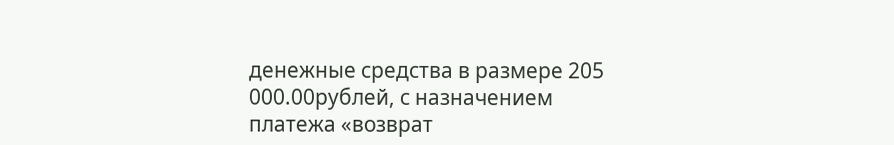денежные средства в размере 205 000.00рублей, с назначением платежа «возврат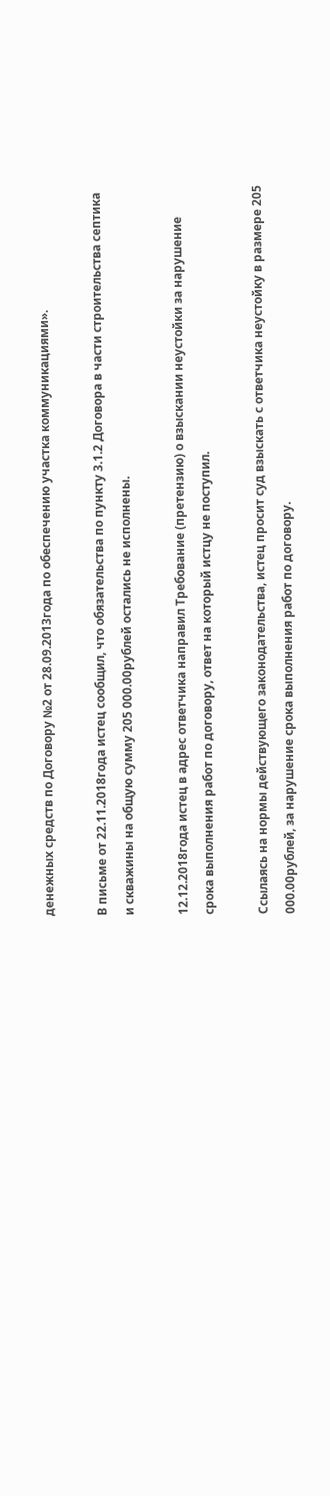денежных средств по Договору №2 от 28.09.2013года по обеспечению участка коммуникациями».

В письме от 22.11.2018года истец сообщил, что обязательства по пункту 3.1.2 Договора в части строительства септика и скважины на общую сумму 205 000.00рублей остались не исполнены.

12.12.2018года истец в адрес ответчика направил Требование (претензию) о взыскании неустойки за нарушение срока выполнения работ по договору, ответ на который истцу не поступил.

Ссылаясь на нормы действующего законодательства, истец просит суд взыскать с ответчика неустойку в размере 205 000.00рублей, за нарушение срока выполнения работ по договору.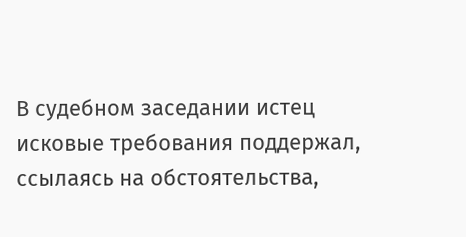В судебном заседании истец исковые требования поддержал, ссылаясь на обстоятельства,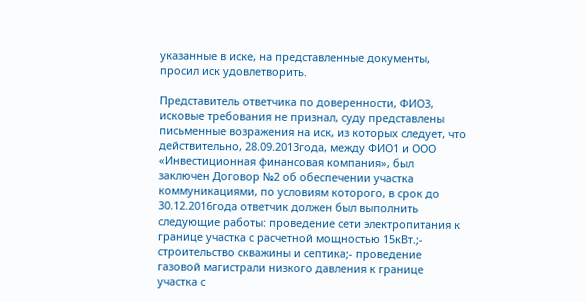указанные в иске, на представленные документы, просил иск удовлетворить.

Представитель ответчика по доверенности, ФИО3, исковые требования не признал, суду представлены письменные возражения на иск, из которых следует, что действительно, 28.09.2013года, между ФИО1 и ООО «Инвестиционная финансовая компания», был заключен Договор №2 об обеспечении участка коммуникациями, по условиям которого, в срок до 30.12.2016года ответчик должен был выполнить следующие работы: проведение сети электропитания к границе участка с расчетной мощностью 15кВт.;- строительство скважины и септика;- проведение газовой магистрали низкого давления к границе участка с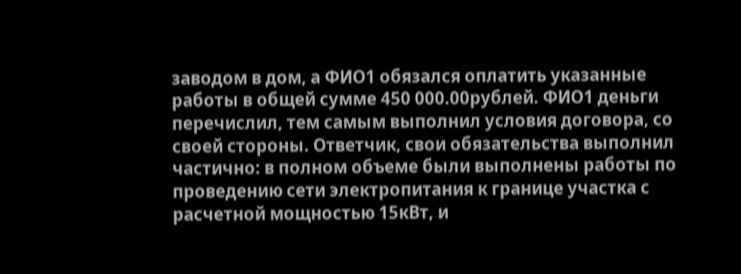заводом в дом, а ФИО1 обязался оплатить указанные работы в общей сумме 450 000.00рублей. ФИО1 деньги перечислил, тем самым выполнил условия договора, со своей стороны. Ответчик, свои обязательства выполнил частично: в полном объеме были выполнены работы по проведению сети электропитания к границе участка с расчетной мощностью 15кВт, и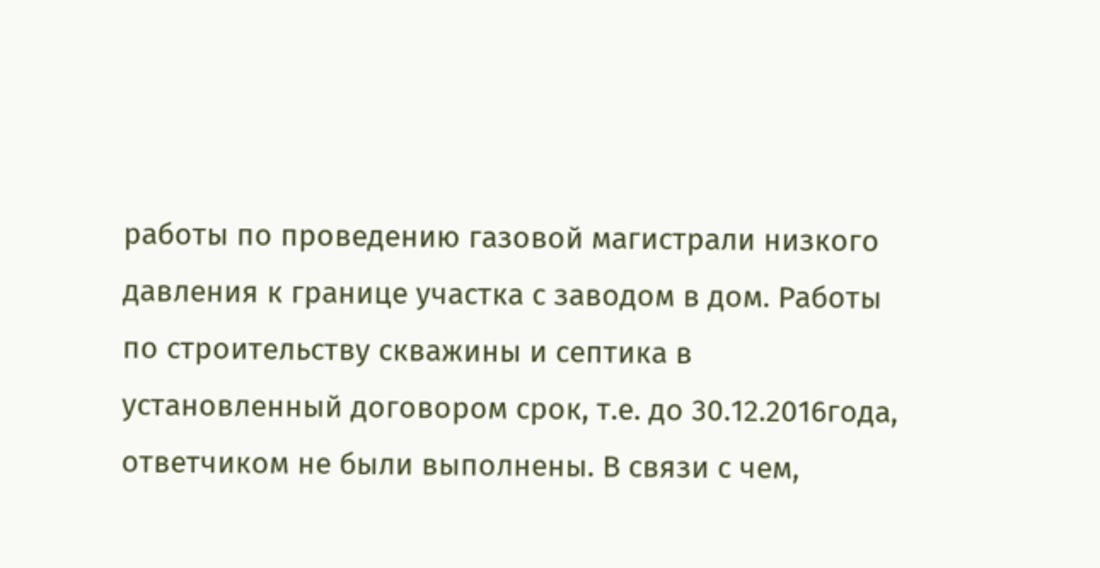работы по проведению газовой магистрали низкого давления к границе участка с заводом в дом. Работы по строительству скважины и септика в установленный договором срок, т.е. до 30.12.2016года, ответчиком не были выполнены. В связи с чем,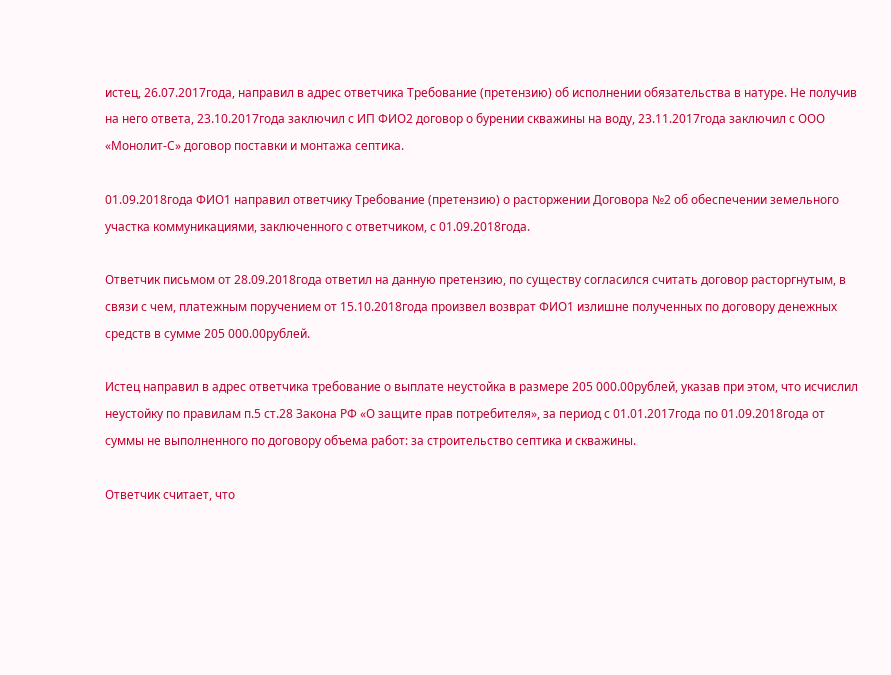истец, 26.07.2017года, направил в адрес ответчика Требование (претензию) об исполнении обязательства в натуре. Не получив на него ответа, 23.10.2017года заключил с ИП ФИО2 договор о бурении скважины на воду, 23.11.2017года заключил с ООО «Монолит-С» договор поставки и монтажа септика.

01.09.2018года ФИО1 направил ответчику Требование (претензию) о расторжении Договора №2 об обеспечении земельного участка коммуникациями, заключенного с ответчиком, с 01.09.2018года.

Ответчик письмом от 28.09.2018года ответил на данную претензию, по существу согласился считать договор расторгнутым, в связи с чем, платежным поручением от 15.10.2018года произвел возврат ФИО1 излишне полученных по договору денежных средств в сумме 205 000.00рублей.

Истец направил в адрес ответчика требование о выплате неустойка в размере 205 000.00рублей, указав при этом, что исчислил неустойку по правилам п.5 ст.28 Закона РФ «О защите прав потребителя», за период с 01.01.2017года по 01.09.2018года от суммы не выполненного по договору объема работ: за строительство септика и скважины.

Ответчик считает, что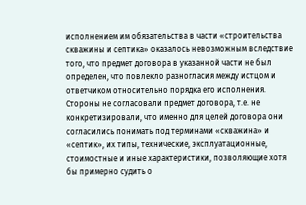исполнением им обязательства в части «строительства скважины и септика» оказалось невозможным вследствие того, что предмет договора в указанной части не был определен, что повлекло разногласия между истцом и ответчиком относительно порядка его исполнения. Стороны не согласовали предмет договора, т.е. не конкретизировали, что именно для целей договора они согласились понимать под терминами «скважина» и «септик», их типы, технические, эксплуатационные, стоимостные и иные характеристики, позволяющие хотя бы примерно судить о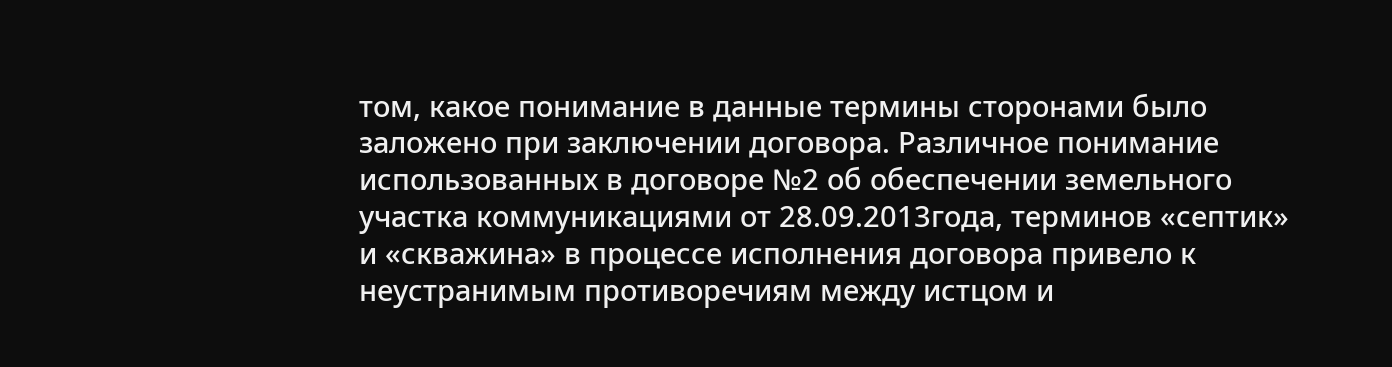том, какое понимание в данные термины сторонами было заложено при заключении договора. Различное понимание использованных в договоре №2 об обеспечении земельного участка коммуникациями от 28.09.2013года, терминов «септик» и «скважина» в процессе исполнения договора привело к неустранимым противоречиям между истцом и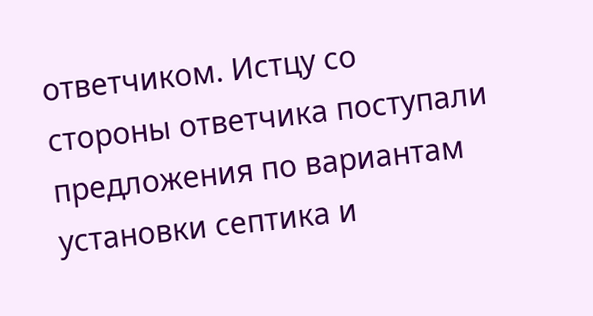ответчиком. Истцу со стороны ответчика поступали предложения по вариантам установки септика и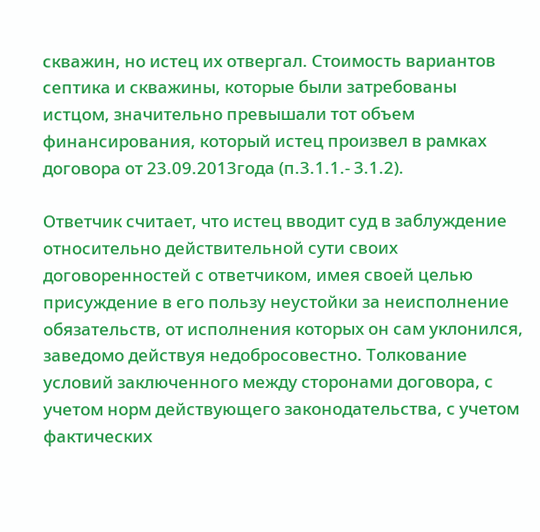скважин, но истец их отвергал. Стоимость вариантов септика и скважины, которые были затребованы истцом, значительно превышали тот объем финансирования, который истец произвел в рамках договора от 23.09.2013года (п.3.1.1.- 3.1.2).

Ответчик считает, что истец вводит суд в заблуждение относительно действительной сути своих договоренностей с ответчиком, имея своей целью присуждение в его пользу неустойки за неисполнение обязательств, от исполнения которых он сам уклонился, заведомо действуя недобросовестно. Толкование условий заключенного между сторонами договора, с учетом норм действующего законодательства, с учетом фактических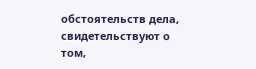обстоятельств дела, свидетельствуют о том,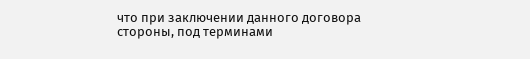что при заключении данного договора стороны, под терминами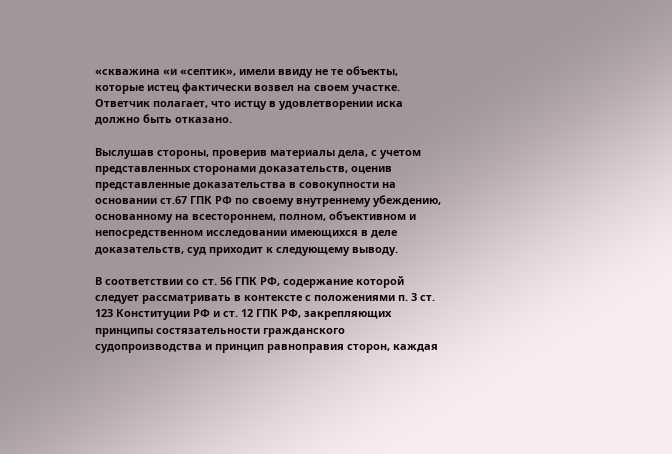«скважина «и «септик», имели ввиду не те объекты, которые истец фактически возвел на своем участке. Ответчик полагает, что истцу в удовлетворении иска должно быть отказано.

Выслушав стороны, проверив материалы дела, с учетом представленных сторонами доказательств, оценив представленные доказательства в совокупности на основании ст.67 ГПК РФ по своему внутреннему убеждению, основанному на всестороннем, полном, объективном и непосредственном исследовании имеющихся в деле доказательств, суд приходит к следующему выводу.

В соответствии со ст. 56 ГПК РФ, содержание которой следует рассматривать в контексте с положениями п. 3 ст. 123 Конституции РФ и ст. 12 ГПК РФ, закрепляющих принципы состязательности гражданского судопроизводства и принцип равноправия сторон, каждая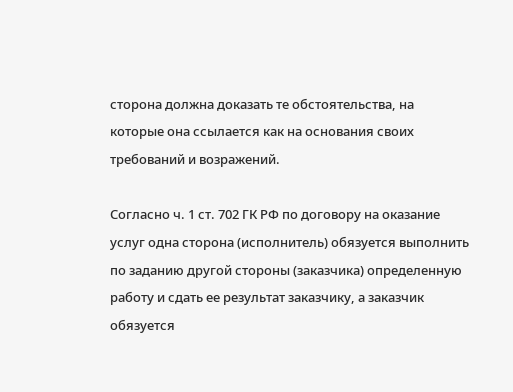сторона должна доказать те обстоятельства, на которые она ссылается как на основания своих требований и возражений.

Согласно ч. 1 ст. 702 ГК РФ по договору на оказание услуг одна сторона (исполнитель) обязуется выполнить по заданию другой стороны (заказчика) определенную работу и сдать ее результат заказчику, а заказчик обязуется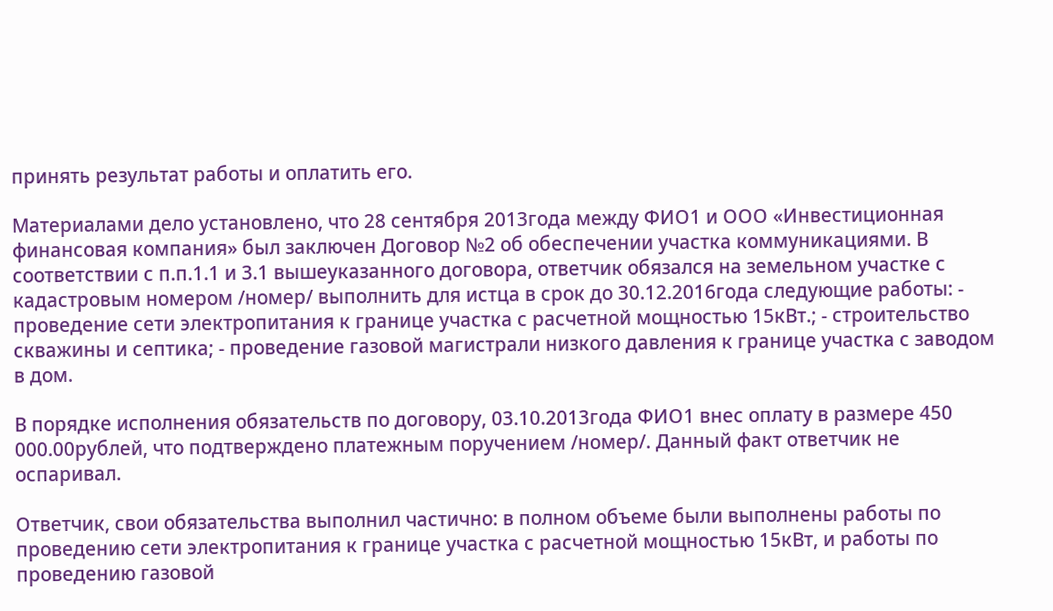принять результат работы и оплатить его.

Материалами дело установлено, что 28 сентября 2013года между ФИО1 и ООО «Инвестиционная финансовая компания» был заключен Договор №2 об обеспечении участка коммуникациями. В соответствии с п.п.1.1 и 3.1 вышеуказанного договора, ответчик обязался на земельном участке с кадастровым номером /номер/ выполнить для истца в срок до 30.12.2016года следующие работы: - проведение сети электропитания к границе участка с расчетной мощностью 15кВт.; - строительство скважины и септика; - проведение газовой магистрали низкого давления к границе участка с заводом в дом.

В порядке исполнения обязательств по договору, 03.10.2013года ФИО1 внес оплату в размере 450 000.00рублей, что подтверждено платежным поручением /номер/. Данный факт ответчик не оспаривал.

Ответчик, свои обязательства выполнил частично: в полном объеме были выполнены работы по проведению сети электропитания к границе участка с расчетной мощностью 15кВт, и работы по проведению газовой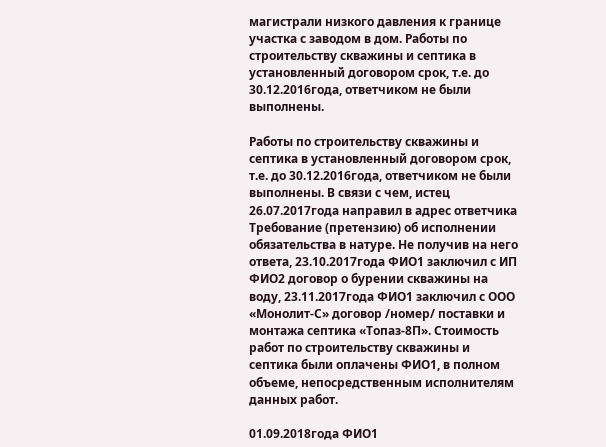магистрали низкого давления к границе участка с заводом в дом. Работы по строительству скважины и септика в установленный договором срок, т.е. до 30.12.2016года, ответчиком не были выполнены.

Работы по строительству скважины и септика в установленный договором срок, т.е. до 30.12.2016года, ответчиком не были выполнены. В связи с чем, истец 26.07.2017года направил в адрес ответчика Требование (претензию) об исполнении обязательства в натуре. Не получив на него ответа, 23.10.2017года ФИО1 заключил с ИП ФИО2 договор о бурении скважины на воду, 23.11.2017года ФИО1 заключил с ООО «Монолит-С» договор /номер/ поставки и монтажа септика «Топаз-8П». Стоимость работ по строительству скважины и септика были оплачены ФИО1, в полном объеме, непосредственным исполнителям данных работ.

01.09.2018года ФИО1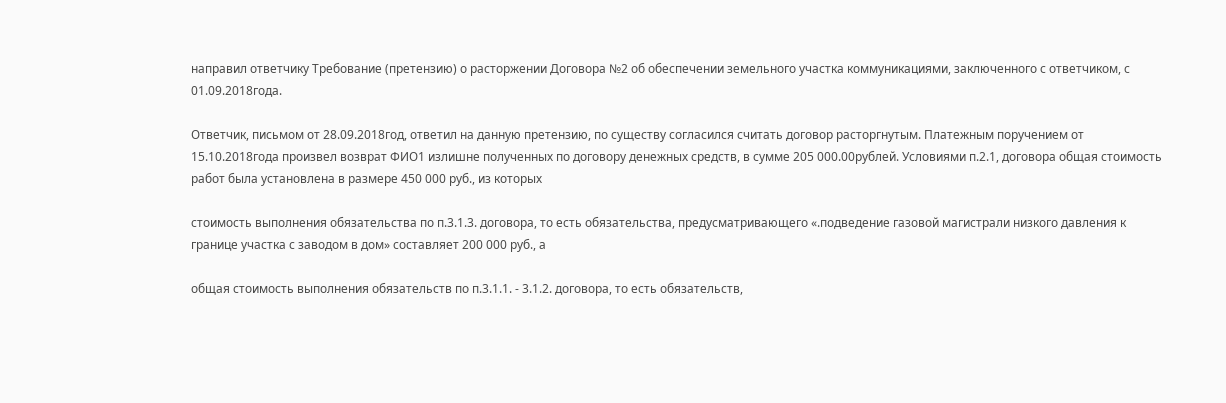направил ответчику Требование (претензию) о расторжении Договора №2 об обеспечении земельного участка коммуникациями, заключенного с ответчиком, с 01.09.2018года.

Ответчик, письмом от 28.09.2018год, ответил на данную претензию, по существу согласился считать договор расторгнутым. Платежным поручением от 15.10.2018года произвел возврат ФИО1 излишне полученных по договору денежных средств, в сумме 205 000.00рублей. Условиями п.2.1, договора общая стоимость работ была установлена в размере 450 000 руб., из которых

стоимость выполнения обязательства по п.3.1.3. договора, то есть обязательства, предусматривающего «.подведение газовой магистрали низкого давления к границе участка с заводом в дом» составляет 200 000 руб., а

общая стоимость выполнения обязательств по п.3.1.1. - 3.1.2. договора, то есть обязательств,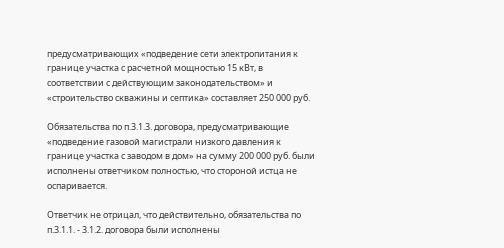предусматривающих «подведение сети электропитания к границе участка с расчетной мощностью 15 кВт, в соответствии с действующим законодательством» и «строительство скважины и септика» составляет 250 000 руб.

Обязательства по п.3.1.3. договора, предусматривающие «подведение газовой магистрали низкого давления к границе участка с заводом в дом» на сумму 200 000 руб. были исполнены ответчиком полностью, что стороной истца не оспаривается.

Ответчик не отрицал, что действительно, обязательства по п.3.1.1. - 3.1.2. договора были исполнены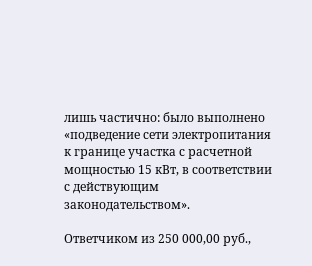лишь частично: было выполнено «подведение сети электропитания к границе участка с расчетной мощностью 15 кВт, в соответствии с действующим законодательством».

Ответчиком из 250 000,00 руб.,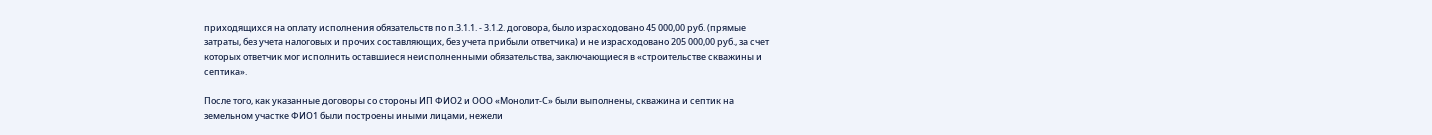приходящихся на оплату исполнения обязательств по п.3.1.1. - 3.1.2. договора, было израсходовано 45 000,00 руб. (прямые затраты, без учета налоговых и прочих составляющих, без учета прибыли ответчика) и не израсходовано 205 000,00 руб., за счет которых ответчик мог исполнить оставшиеся неисполненными обязательства, заключающиеся в «строительстве скважины и септика».

После того, как указанные договоры со стороны ИП ФИО2 и ООО «Монолит-С» были выполнены, скважина и септик на земельном участке ФИО1 были построены иными лицами, нежели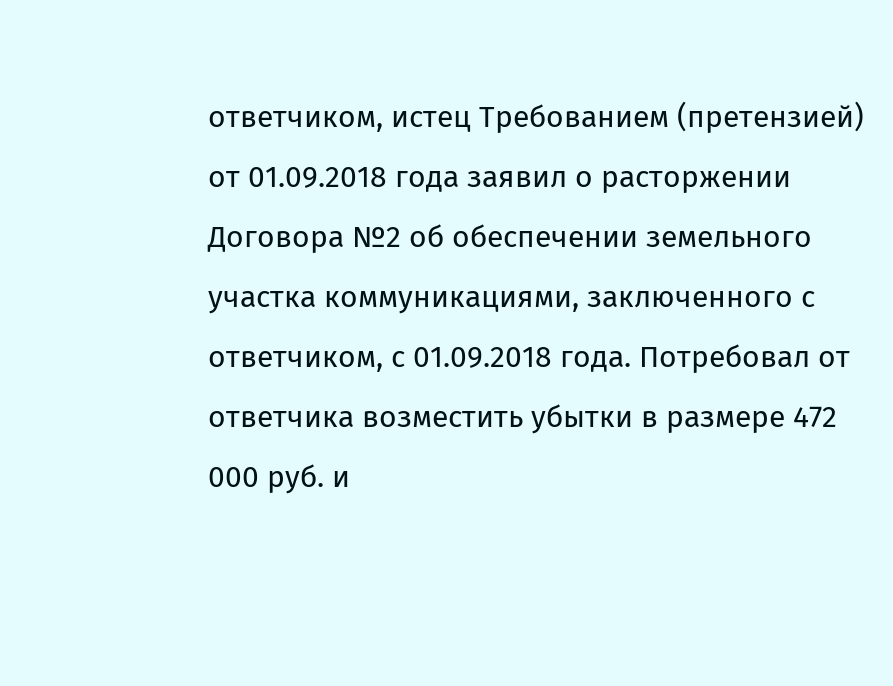ответчиком, истец Требованием (претензией) от 01.09.2018 года заявил о расторжении Договора №2 об обеспечении земельного участка коммуникациями, заключенного с ответчиком, с 01.09.2018 года. Потребовал от ответчика возместить убытки в размере 472 000 руб. и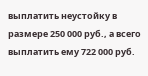выплатить неустойку в размере 250 000 руб., а всего выплатить ему 722 000 руб.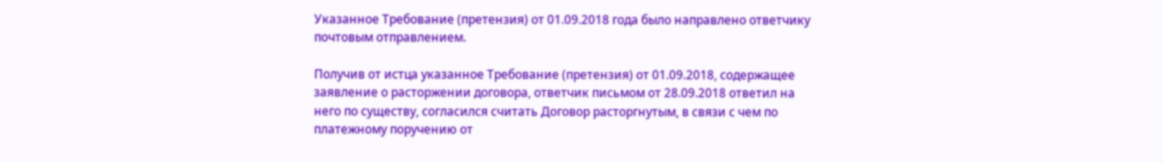Указанное Требование (претензия) от 01.09.2018 года было направлено ответчику почтовым отправлением.

Получив от истца указанное Требование (претензия) от 01.09.2018, содержащее заявление о расторжении договора, ответчик письмом от 28.09.2018 ответил на него по существу, согласился считать Договор расторгнутым, в связи с чем по платежному поручению от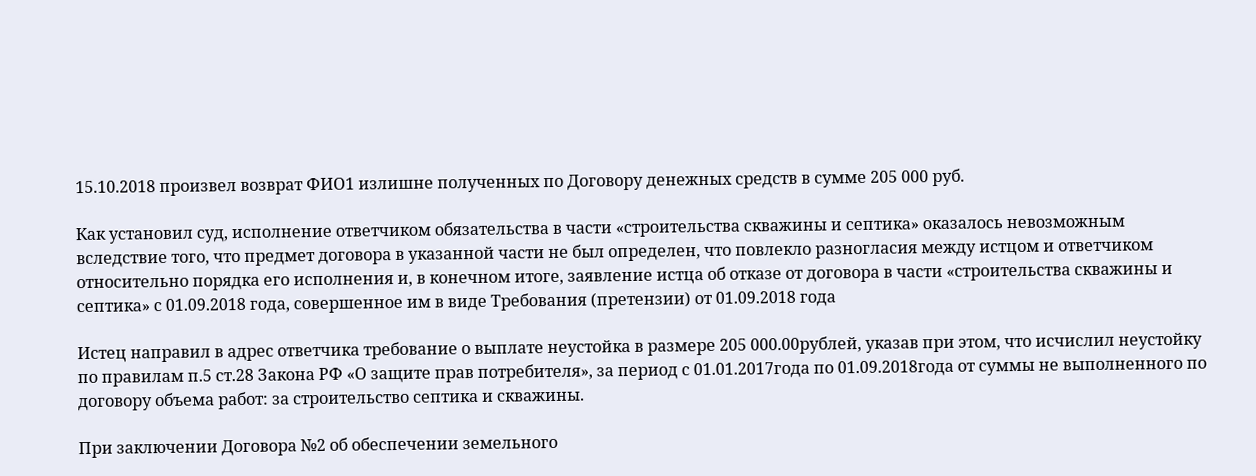15.10.2018 произвел возврат ФИО1 излишне полученных по Договору денежных средств в сумме 205 000 руб.

Как установил суд, исполнение ответчиком обязательства в части «строительства скважины и септика» оказалось невозможным вследствие того, что предмет договора в указанной части не был определен, что повлекло разногласия между истцом и ответчиком относительно порядка его исполнения и, в конечном итоге, заявление истца об отказе от договора в части «строительства скважины и септика» с 01.09.2018 года, совершенное им в виде Требования (претензии) от 01.09.2018 года

Истец направил в адрес ответчика требование о выплате неустойка в размере 205 000.00рублей, указав при этом, что исчислил неустойку по правилам п.5 ст.28 Закона РФ «О защите прав потребителя», за период с 01.01.2017года по 01.09.2018года от суммы не выполненного по договору объема работ: за строительство септика и скважины.

При заключении Договора №2 об обеспечении земельного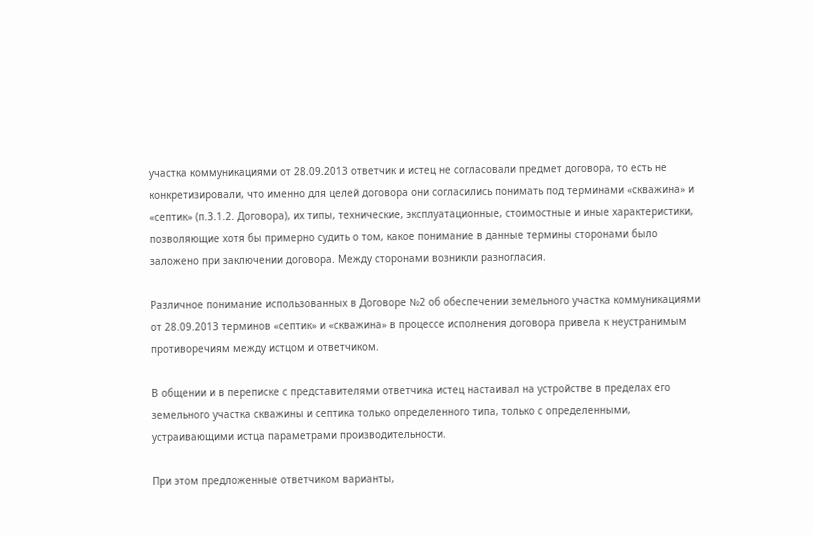участка коммуникациями от 28.09.2013 ответчик и истец не согласовали предмет договора, то есть не конкретизировали, что именно для целей договора они согласились понимать под терминами «скважина» и «септик» (п.3.1.2. Договора), их типы, технические, эксплуатационные, стоимостные и иные характеристики, позволяющие хотя бы примерно судить о том, какое понимание в данные термины сторонами было заложено при заключении договора. Между сторонами возникли разногласия.

Различное понимание использованных в Договоре №2 об обеспечении земельного участка коммуникациями от 28.09.2013 терминов «септик» и «скважина» в процессе исполнения договора привела к неустранимым противоречиям между истцом и ответчиком.

В общении и в переписке с представителями ответчика истец настаивал на устройстве в пределах его земельного участка скважины и септика только определенного типа, только с определенными, устраивающими истца параметрами производительности.

При этом предложенные ответчиком варианты,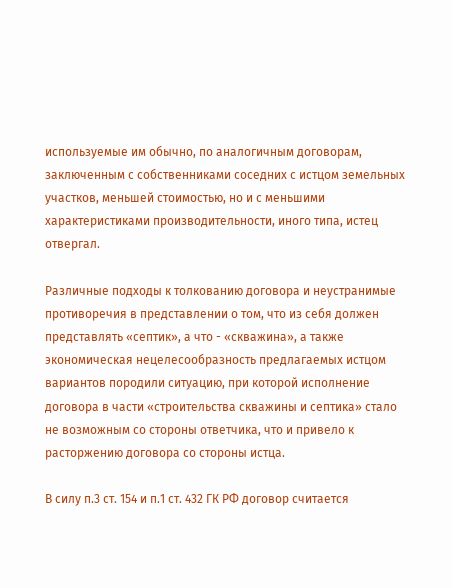используемые им обычно, по аналогичным договорам, заключенным с собственниками соседних с истцом земельных участков, меньшей стоимостью, но и с меньшими характеристиками производительности, иного типа, истец отвергал.

Различные подходы к толкованию договора и неустранимые противоречия в представлении о том, что из себя должен представлять «септик», а что - «скважина», а также экономическая нецелесообразность предлагаемых истцом вариантов породили ситуацию, при которой исполнение договора в части «строительства скважины и септика» стало не возможным со стороны ответчика, что и привело к расторжению договора со стороны истца.

В силу п.3 ст. 154 и п.1 ст. 432 ГК РФ договор считается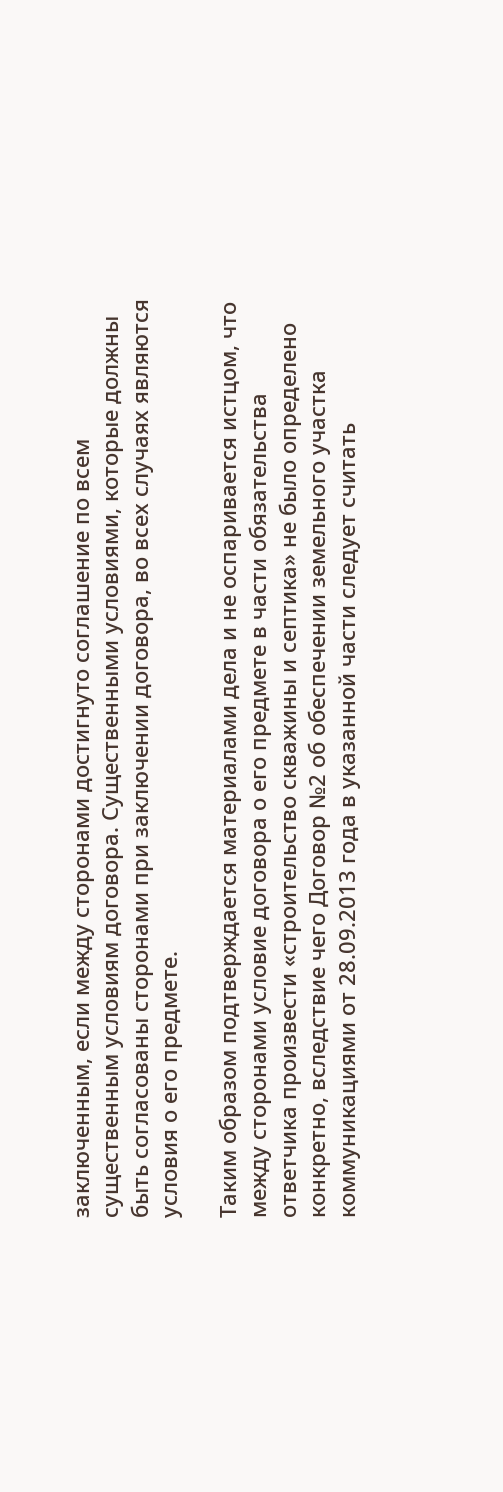заключенным, если между сторонами достигнуто соглашение по всем существенным условиям договора. Существенными условиями, которые должны быть согласованы сторонами при заключении договора, во всех случаях являются условия о его предмете.

Таким образом подтверждается материалами дела и не оспаривается истцом, что между сторонами условие договора о его предмете в части обязательства ответчика произвести «строительство скважины и септика» не было определено конкретно, вследствие чего Договор №2 об обеспечении земельного участка коммуникациями от 28.09.2013 года в указанной части следует считать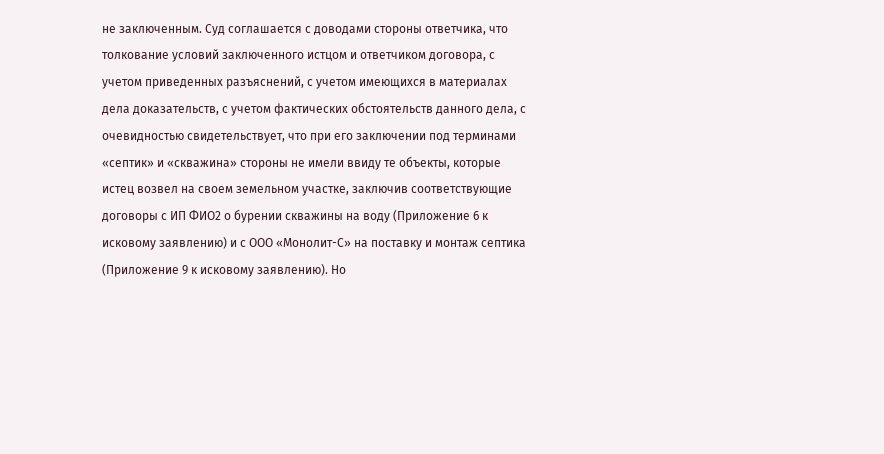не заключенным. Суд соглашается с доводами стороны ответчика, что толкование условий заключенного истцом и ответчиком договора, с учетом приведенных разъяснений, с учетом имеющихся в материалах дела доказательств, с учетом фактических обстоятельств данного дела, с очевидностью свидетельствует, что при его заключении под терминами «септик» и «скважина» стороны не имели ввиду те объекты, которые истец возвел на своем земельном участке, заключив соответствующие договоры с ИП ФИО2 о бурении скважины на воду (Приложение 6 к исковому заявлению) и с ООО «Монолит-С» на поставку и монтаж септика (Приложение 9 к исковому заявлению). Но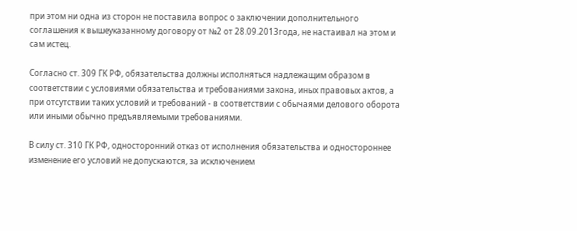при этом ни одна из сторон не поставила вопрос о заключении дополнительного соглашения к вышеуказанному договору от №2 от 28.09.2013года, не настаивал на этом и сам истец.

Согласно ст. 309 ГК РФ, обязательства должны исполняться надлежащим образом в соответствии с условиями обязательства и требованиями закона, иных правовых актов, а при отсутствии таких условий и требований - в соответствии с обычаями делового оборота или иными обычно предъявляемыми требованиями.

В силу ст. 310 ГК РФ, односторонний отказ от исполнения обязательства и одностороннее изменение его условий не допускаются, за исключением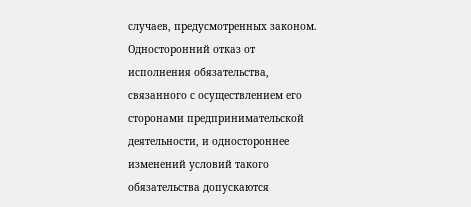случаев, предусмотренных законом. Односторонний отказ от исполнения обязательства, связанного с осуществлением его сторонами предпринимательской деятельности, и одностороннее изменений условий такого обязательства допускаются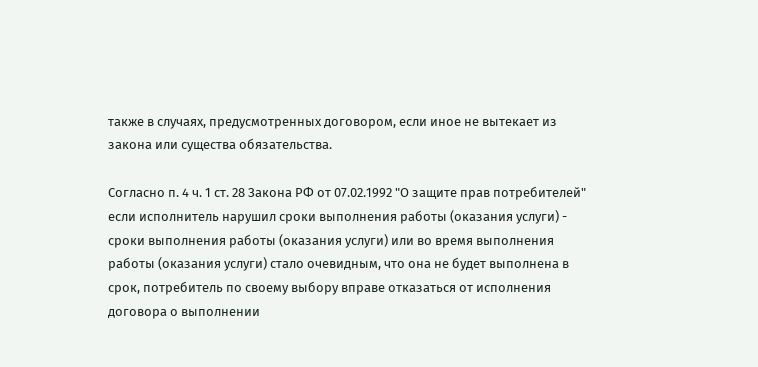также в случаях, предусмотренных договором, если иное не вытекает из закона или существа обязательства.

Согласно п. 4 ч. 1 ст. 28 Закона РФ от 07.02.1992 "О защите прав потребителей" если исполнитель нарушил сроки выполнения работы (оказания услуги) - сроки выполнения работы (оказания услуги) или во время выполнения работы (оказания услуги) стало очевидным, что она не будет выполнена в срок, потребитель по своему выбору вправе отказаться от исполнения договора о выполнении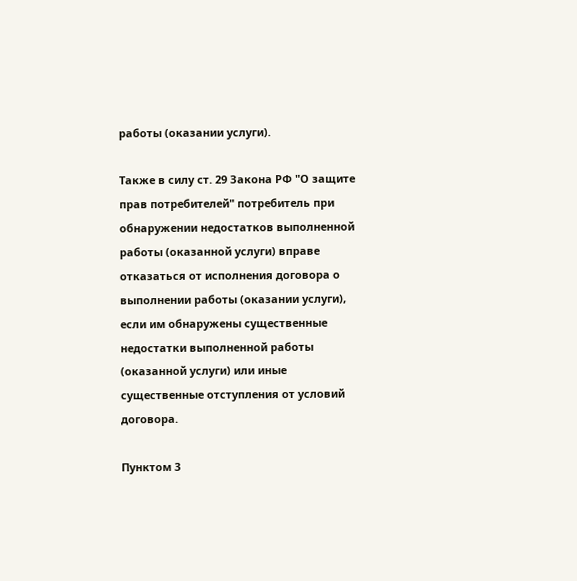работы (оказании услуги).

Также в силу ст. 29 Закона РФ "О защите прав потребителей" потребитель при обнаружении недостатков выполненной работы (оказанной услуги) вправе отказаться от исполнения договора о выполнении работы (оказании услуги), если им обнаружены существенные недостатки выполненной работы (оказанной услуги) или иные существенные отступления от условий договора.

Пунктом 3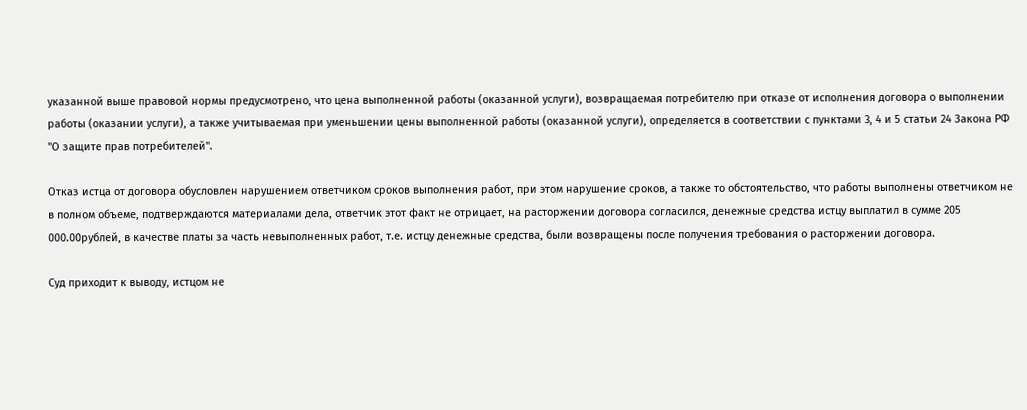указанной выше правовой нормы предусмотрено, что цена выполненной работы (оказанной услуги), возвращаемая потребителю при отказе от исполнения договора о выполнении работы (оказании услуги), а также учитываемая при уменьшении цены выполненной работы (оказанной услуги), определяется в соответствии с пунктами 3, 4 и 5 статьи 24 Закона РФ "О защите прав потребителей".

Отказ истца от договора обусловлен нарушением ответчиком сроков выполнения работ, при этом нарушение сроков, а также то обстоятельство, что работы выполнены ответчиком не в полном объеме, подтверждаются материалами дела, ответчик этот факт не отрицает, на расторжении договора согласился, денежные средства истцу выплатил в сумме 205 000.00рублей, в качестве платы за часть невыполненных работ, т.е. истцу денежные средства, были возвращены после получения требования о расторжении договора.

Суд приходит к выводу, истцом не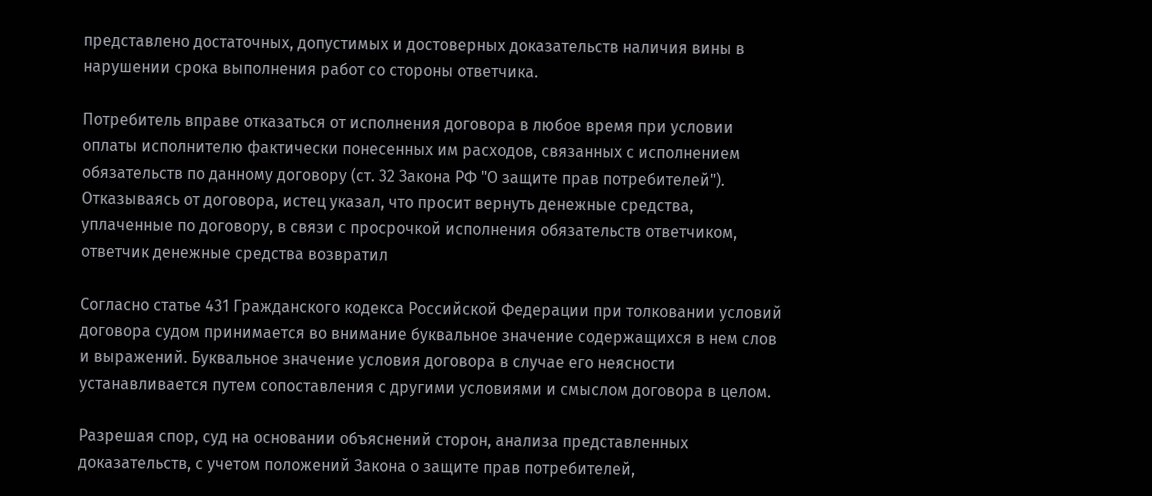представлено достаточных, допустимых и достоверных доказательств наличия вины в нарушении срока выполнения работ со стороны ответчика.

Потребитель вправе отказаться от исполнения договора в любое время при условии оплаты исполнителю фактически понесенных им расходов, связанных с исполнением обязательств по данному договору (ст. 32 Закона РФ "О защите прав потребителей"). Отказываясь от договора, истец указал, что просит вернуть денежные средства, уплаченные по договору, в связи с просрочкой исполнения обязательств ответчиком, ответчик денежные средства возвратил

Согласно статье 431 Гражданского кодекса Российской Федерации при толковании условий договора судом принимается во внимание буквальное значение содержащихся в нем слов и выражений. Буквальное значение условия договора в случае его неясности устанавливается путем сопоставления с другими условиями и смыслом договора в целом.

Разрешая спор, суд на основании объяснений сторон, анализа представленных доказательств, с учетом положений Закона о защите прав потребителей,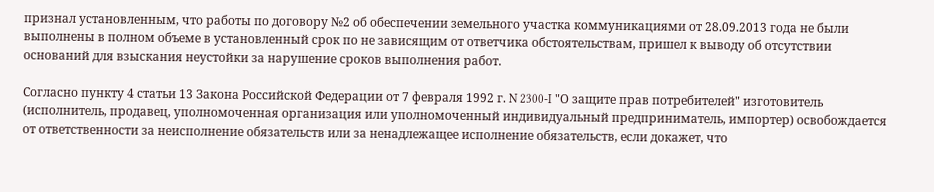признал установленным, что работы по договору №2 об обеспечении земельного участка коммуникациями от 28.09.2013 года не были выполнены в полном объеме в установленный срок по не зависящим от ответчика обстоятельствам, пришел к выводу об отсутствии оснований для взыскания неустойки за нарушение сроков выполнения работ.

Согласно пункту 4 статьи 13 Закона Российской Федерации от 7 февраля 1992 г. N 2300-I "О защите прав потребителей" изготовитель (исполнитель, продавец, уполномоченная организация или уполномоченный индивидуальный предприниматель, импортер) освобождается от ответственности за неисполнение обязательств или за ненадлежащее исполнение обязательств, если докажет, что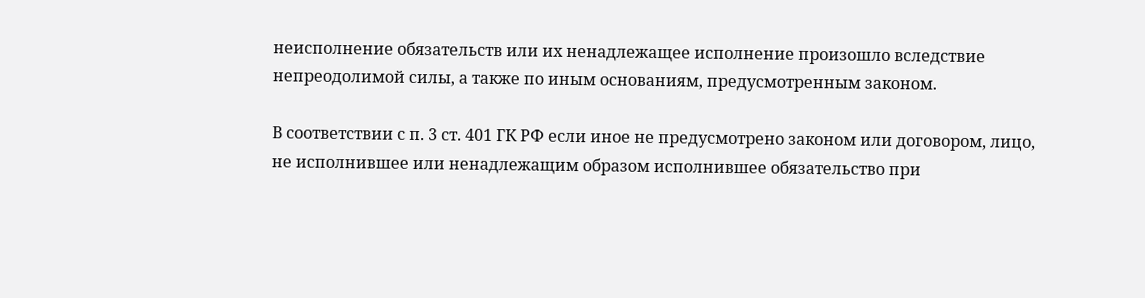неисполнение обязательств или их ненадлежащее исполнение произошло вследствие непреодолимой силы, а также по иным основаниям, предусмотренным законом.

В соответствии с п. 3 ст. 401 ГК РФ если иное не предусмотрено законом или договором, лицо, не исполнившее или ненадлежащим образом исполнившее обязательство при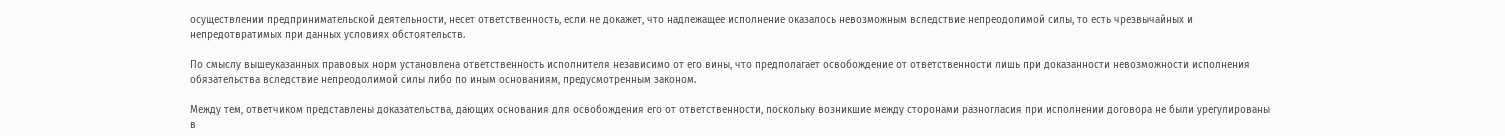осуществлении предпринимательской деятельности, несет ответственность, если не докажет, что надлежащее исполнение оказалось невозможным вследствие непреодолимой силы, то есть чрезвычайных и непредотвратимых при данных условиях обстоятельств.

По смыслу вышеуказанных правовых норм установлена ответственность исполнителя независимо от его вины, что предполагает освобождение от ответственности лишь при доказанности невозможности исполнения обязательства вследствие непреодолимой силы либо по иным основаниям, предусмотренным законом.

Между тем, ответчиком представлены доказательства, дающих основания для освобождения его от ответственности, поскольку возникшие между сторонами разногласия при исполнении договора не были урегулированы в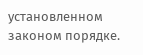установленном законом порядке.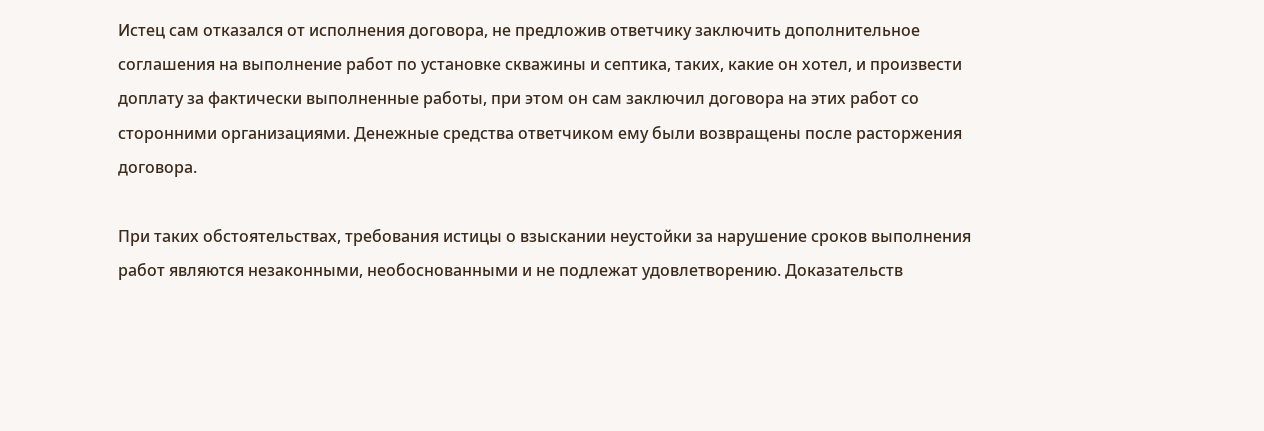Истец сам отказался от исполнения договора, не предложив ответчику заключить дополнительное соглашения на выполнение работ по установке скважины и септика, таких, какие он хотел, и произвести доплату за фактически выполненные работы, при этом он сам заключил договора на этих работ со сторонними организациями. Денежные средства ответчиком ему были возвращены после расторжения договора.

При таких обстоятельствах, требования истицы о взыскании неустойки за нарушение сроков выполнения работ являются незаконными, необоснованными и не подлежат удовлетворению. Доказательств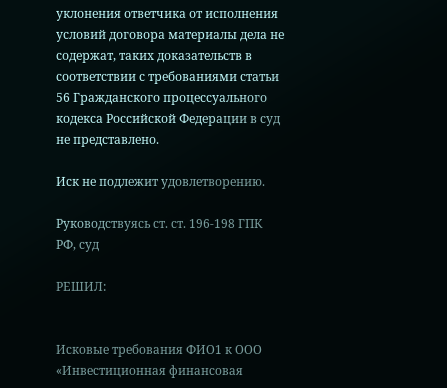уклонения ответчика от исполнения условий договора материалы дела не содержат, таких доказательств в соответствии с требованиями статьи 56 Гражданского процессуального кодекса Российской Федерации в суд не представлено.

Иск не подлежит удовлетворению.

Руководствуясь ст. ст. 196-198 ГПК РФ, суд

РЕШИЛ:


Исковые требования ФИО1 к ООО «Инвестиционная финансовая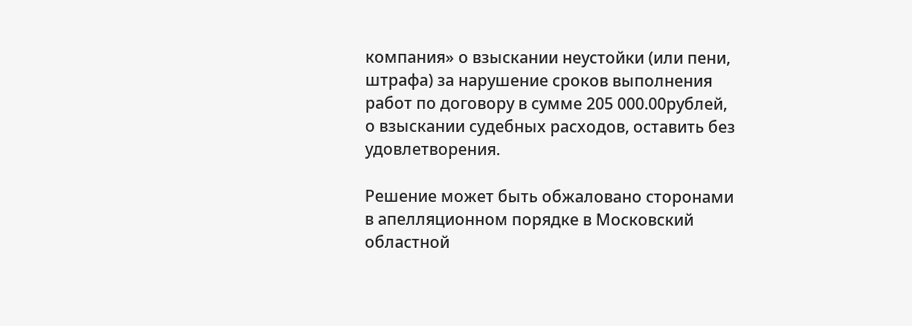компания» о взыскании неустойки (или пени, штрафа) за нарушение сроков выполнения работ по договору в сумме 205 000.00рублей, о взыскании судебных расходов, оставить без удовлетворения.

Решение может быть обжаловано сторонами в апелляционном порядке в Московский областной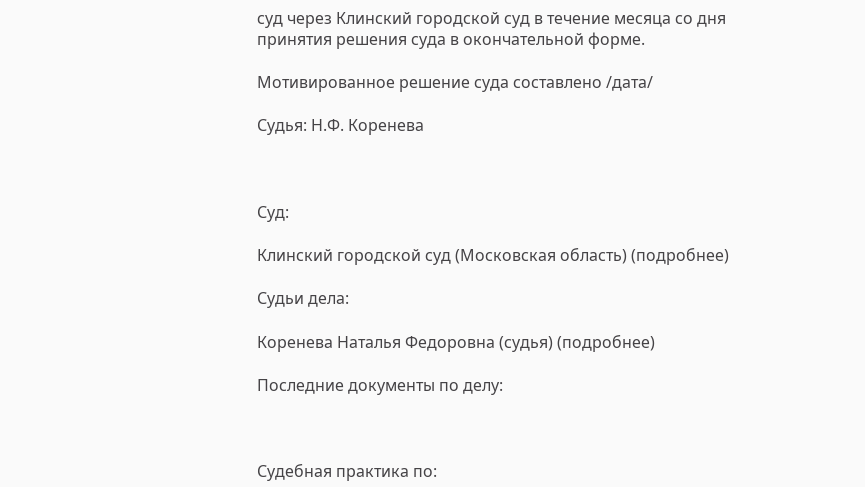суд через Клинский городской суд в течение месяца со дня принятия решения суда в окончательной форме.

Мотивированное решение суда составлено /дата/

Судья: Н.Ф. Коренева



Суд:

Клинский городской суд (Московская область) (подробнее)

Судьи дела:

Коренева Наталья Федоровна (судья) (подробнее)

Последние документы по делу:



Судебная практика по: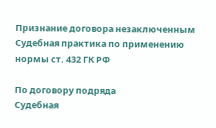Признание договора незаключенным
Судебная практика по применению нормы ст. 432 ГК РФ

По договору подряда
Судебная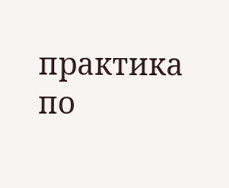практика по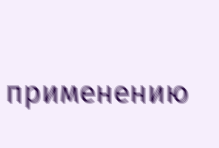применению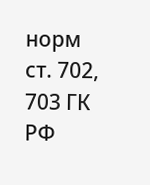норм ст. 702, 703 ГК РФ